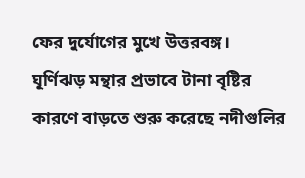ফের দুর্যোগের মুখে উত্তরবঙ্গ। ঘূর্ণিঝড় মন্থার প্রভাবে টানা বৃষ্টির কারণে বাড়তে শুরু করেছে নদীগুলির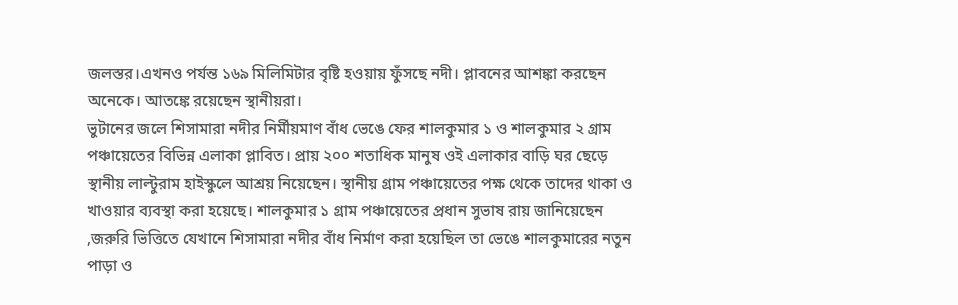জলস্তর।এখনও পর্যন্ত ১৬৯ মিলিমিটার বৃষ্টি হওয়ায় ফুঁসছে নদী। প্লাবনের আশঙ্কা করছেন অনেকে। আতঙ্কে রয়েছেন স্থানীয়রা।
ভুটানের জলে শিসামারা নদীর নির্মীয়মাণ বাঁধ ভেঙে ফের শালকুমার ১ ও শালকুমার ২ গ্রাম পঞ্চায়েতের বিভিন্ন এলাকা প্লাবিত। প্রায় ২০০ শতাধিক মানুষ ওই এলাকার বাড়ি ঘর ছেড়ে স্থানীয় লাল্টুরাম হাইস্কুলে আশ্রয় নিয়েছেন। স্থানীয় গ্রাম পঞ্চায়েতের পক্ষ থেকে তাদের থাকা ও খাওয়ার ব্যবস্থা করা হয়েছে। শালকুমার ১ গ্রাম পঞ্চায়েতের প্রধান সুভাষ রায় জানিয়েছেন ,জরুরি ভিত্তিতে যেখানে শিসামারা নদীর বাঁধ নির্মাণ করা হয়েছিল তা ভেঙে শালকুমারের নতুন পাড়া ও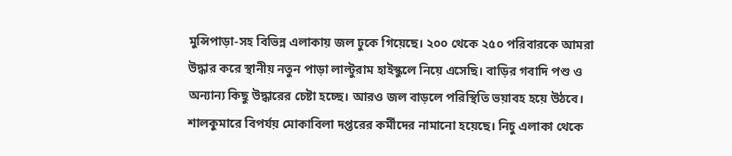মুন্সিপাড়া-সহ বিভিন্ন এলাকায় জল ঢুকে গিয়েছে। ২০০ থেকে ২৫০ পরিবারকে আমরা উদ্ধার করে স্থানীয় নতুন পাড়া লাল্টুরাম হাইস্কুলে নিয়ে এসেছি। বাড়ির গবাদি পশু ও অন্যান্য কিছু উদ্ধারের চেষ্টা হচ্ছে। আরও জল বাড়লে পরিস্থিতি ভয়াবহ হয়ে উঠবে।
শালকুমারে বিপর্যয় মোকাবিলা দপ্তরের কর্মীদের নামানো হয়েছে। নিচু এলাকা থেকে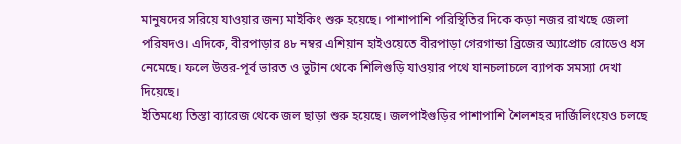মানুষদের সরিয়ে যাওয়ার জন্য মাইকিং শুরু হয়েছে। পাশাপাশি পরিস্থিতির দিকে কড়া নজর রাখছে জেলা পরিষদও। এদিকে, বীরপাড়ার ৪৮ নম্বর এশিয়ান হাইওয়েতে বীরপাড়া গেরগান্ডা ব্রিজের অ্যাপ্রোচ রোডেও ধস নেমেছে। ফলে উত্তর-পূর্ব ভারত ও ভুটান থেকে শিলিগুড়ি যাওয়ার পথে যানচলাচলে ব্যাপক সমস্যা দেখা দিয়েছে।
ইতিমধ্যে তিস্তা ব্যারেজ থেকে জল ছাড়া শুরু হয়েছে। জলপাইগুড়ির পাশাপাশি শৈলশহর দার্জিলিংয়েও চলছে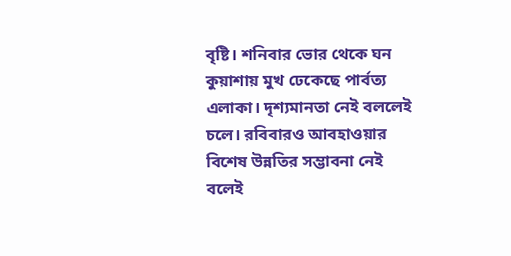বৃষ্টি। শনিবার ভোর থেকে ঘন কুয়াশায় মুখ ঢেকেছে পার্বত্য এলাকা। দৃশ্যমানতা নেই বললেই চলে। রবিবারও আবহাওয়ার বিশেষ উন্নতির সম্ভাবনা নেই বলেই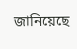জানিয়েছে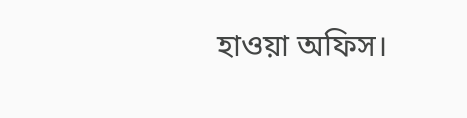হাওয়া অফিস।